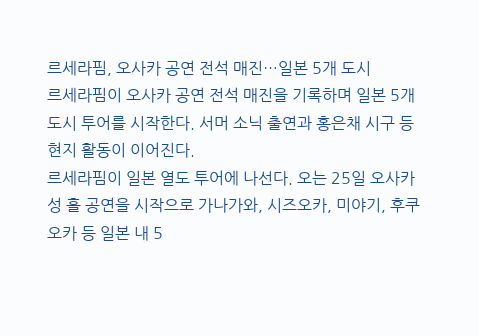르세라핌, 오사카 공연 전석 매진…일본 5개 도시
르세라핌이 오사카 공연 전석 매진을 기록하며 일본 5개 도시 투어를 시작한다. 서머 소닉 출연과 홍은채 시구 등 현지 활동이 이어진다.
르세라핌이 일본 열도 투어에 나선다. 오는 25일 오사카 성 홀 공연을 시작으로 가나가와, 시즈오카, 미야기, 후쿠오카 등 일본 내 5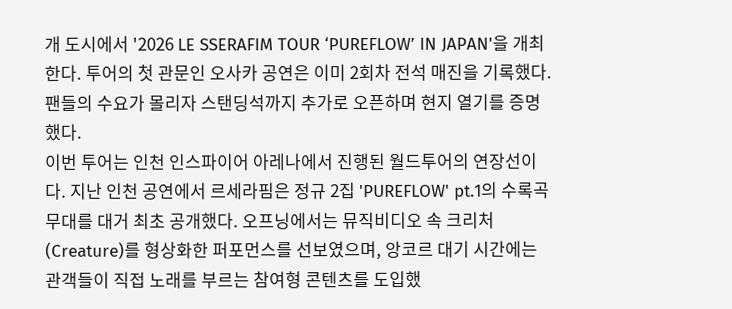개 도시에서 '2026 LE SSERAFIM TOUR ‘PUREFLOW’ IN JAPAN'을 개최한다. 투어의 첫 관문인 오사카 공연은 이미 2회차 전석 매진을 기록했다. 팬들의 수요가 몰리자 스탠딩석까지 추가로 오픈하며 현지 열기를 증명했다.
이번 투어는 인천 인스파이어 아레나에서 진행된 월드투어의 연장선이다. 지난 인천 공연에서 르세라핌은 정규 2집 'PUREFLOW' pt.1의 수록곡 무대를 대거 최초 공개했다. 오프닝에서는 뮤직비디오 속 크리처(Creature)를 형상화한 퍼포먼스를 선보였으며, 앙코르 대기 시간에는 관객들이 직접 노래를 부르는 참여형 콘텐츠를 도입했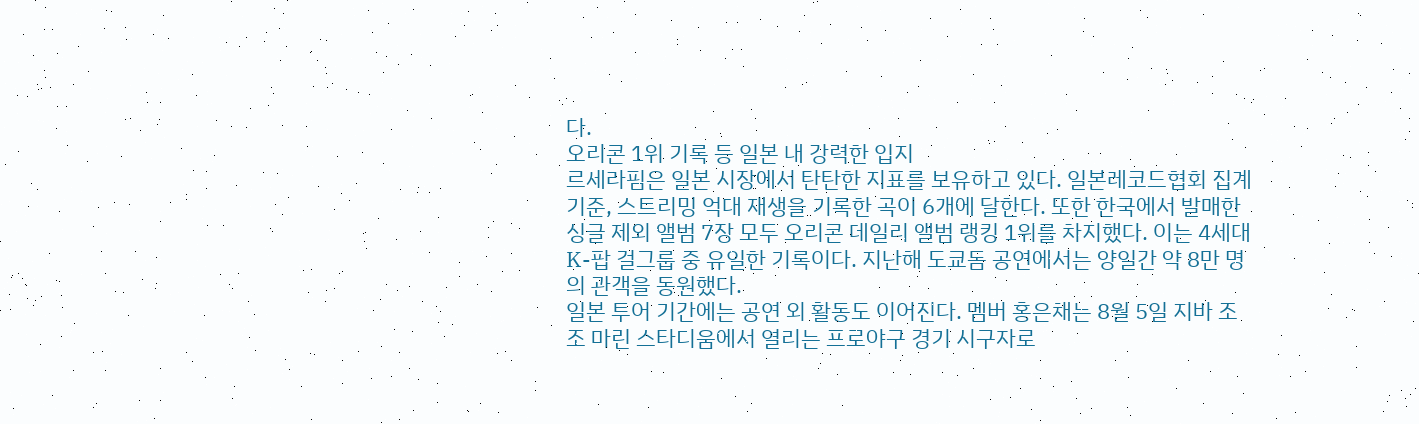다.
오리콘 1위 기록 등 일본 내 강력한 입지
르세라핌은 일본 시장에서 탄탄한 지표를 보유하고 있다. 일본레코드협회 집계 기준, 스트리밍 억대 재생을 기록한 곡이 6개에 달한다. 또한 한국에서 발매한 싱글 제외 앨범 7장 모두 오리콘 데일리 앨범 랭킹 1위를 차지했다. 이는 4세대 K-팝 걸그룹 중 유일한 기록이다. 지난해 도쿄돔 공연에서는 양일간 약 8만 명의 관객을 동원했다.
일본 투어 기간에는 공연 외 활동도 이어진다. 멤버 홍은채는 8월 5일 지바 조조 마린 스타디움에서 열리는 프로야구 경기 시구자로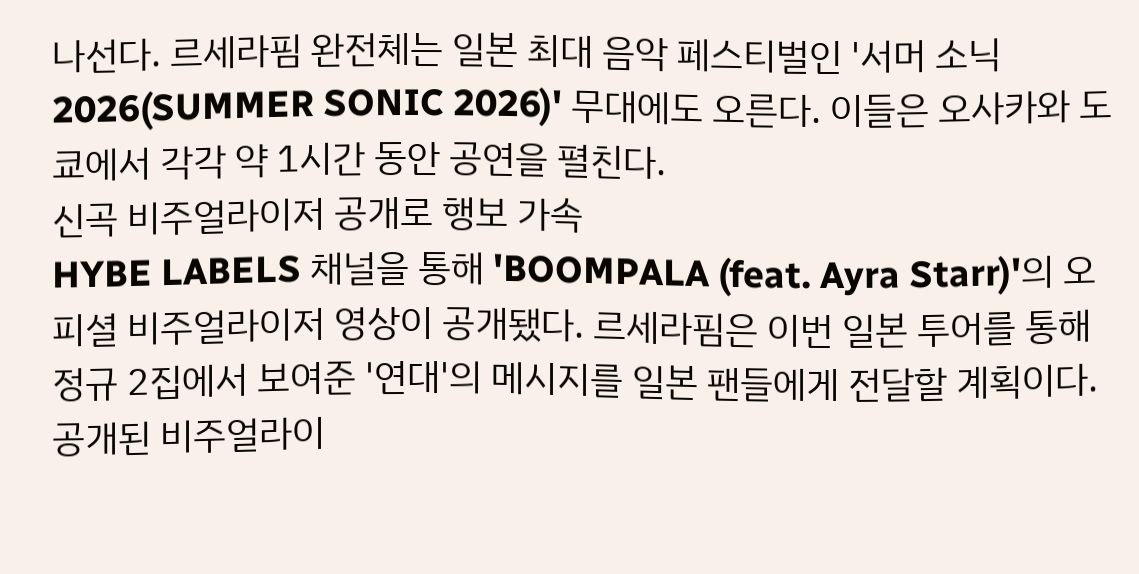나선다. 르세라핌 완전체는 일본 최대 음악 페스티벌인 '서머 소닉 2026(SUMMER SONIC 2026)' 무대에도 오른다. 이들은 오사카와 도쿄에서 각각 약 1시간 동안 공연을 펼친다.
신곡 비주얼라이저 공개로 행보 가속
HYBE LABELS 채널을 통해 'BOOMPALA (feat. Ayra Starr)'의 오피셜 비주얼라이저 영상이 공개됐다. 르세라핌은 이번 일본 투어를 통해 정규 2집에서 보여준 '연대'의 메시지를 일본 팬들에게 전달할 계획이다. 공개된 비주얼라이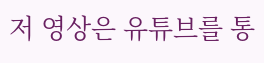저 영상은 유튜브를 통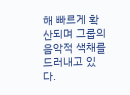해 빠르게 확산되며 그룹의 음악적 색채를 드러내고 있다.